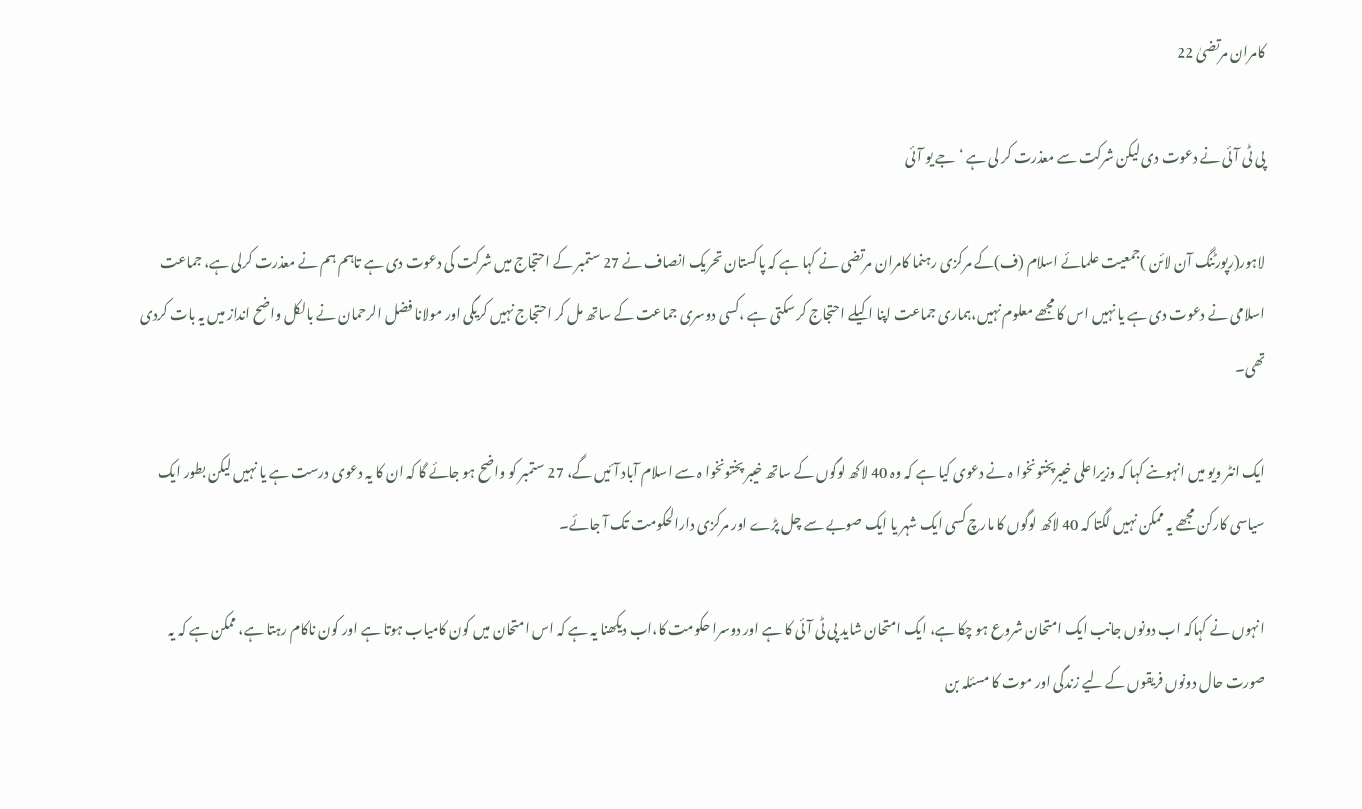کامران مرتضیٰ 22

پی ٹی آئی نے دعوت دی لیکن شرکت سے معذرت کر لی ہے ‘جے یو آئی

لاہور(رپورٹنگ آن لائن )جمعیت علمائے اسلام (ف)کے مرکزی رہنما کامران مرتضی نے کہا ہے کہ پاکستان تحریک انصاف نے 27 ستمبر کے احتجاج میں شرکت کی دعوت دی ہے تاہم ہم نے معذرت کرلی ہے، جماعت اسلامی نے دعوت دی ہے یا نہیں اس کا مجھے معلوم نہیں،ہماری جماعت اپنا اکیلے احتجاج کر سکتی ہے ،کسی دوسری جماعت کے ساتھ مل کر احتجاج نہیں کریگی اور مولانا فضل الرحمان نے بالکل واضح انداز میں یہ بات کردی تھی۔

ایک انٹر ویو میں انہوںنے کہا کہ وزیراعلی خیبرپختونخوا ہ نے دعوی کیا ہے کہ وہ 40 لاکھ لوگوں کے ساتھ خیبر پختونخوا ہ سے اسلام آباد آئیں گے، 27 ستمبر کو واضح ہو جائے گا کہ ان کا یہ دعوی درست ہے یا نہیں لیکن بطور ایک سیاسی کارکن مجھے یہ ممکن نہیں لگتا کہ 40 لاکھ لوگوں کا مارچ کسی ایک شہر یا ایک صوبے سے چل پڑے اور مرکزی دارالحکومت تک آ جائے۔

انہوں نے کہاکہ اب دونوں جانب ایک امتحان شروع ہو چکا ہے، ایک امتحان شاید پی ٹی آئی کا ہے اور دوسرا حکومت کا،اب دیکھنا یہ ہے کہ اس امتحان میں کون کامیاب ہوتا ہے اور کون ناکام رہتا ہے، ممکن ہے کہ یہ صورت حال دونوں فریقوں کے لیے زندگی اور موت کا مسئلہ بن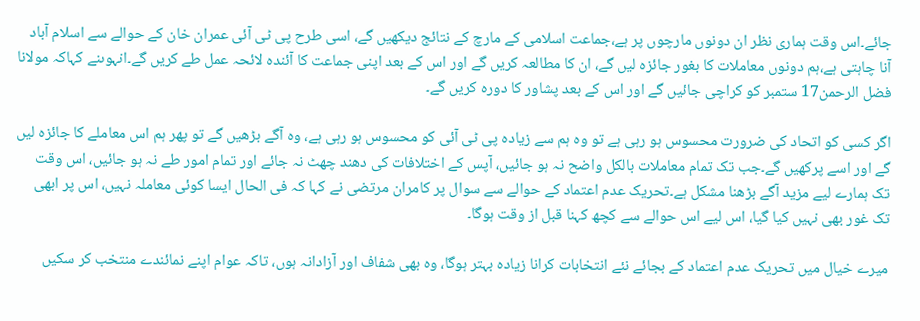جائے۔اس وقت ہماری نظر ان دونوں مارچوں پر ہے،جماعت اسلامی کے مارچ کے نتائج دیکھیں گے، اسی طرح پی ٹی آئی عمران خان کے حوالے سے اسلام آباد آنا چاہتی ہے،ہم دونوں معاملات کا بغور جائزہ لیں گے، ان کا مطالعہ کریں گے اور اس کے بعد اپنی جماعت کا آئندہ لائحہ عمل طے کریں گے۔انہوںنے کہاکہ مولانا فضل الرحمن17 ستمبر کو کراچی جائیں گے اور اس کے بعد پشاور کا دورہ کریں گے۔

اگر کسی کو اتحاد کی ضرورت محسوس ہو رہی ہے تو وہ ہم سے زیادہ پی ٹی آئی کو محسوس ہو رہی ہے، وہ آگے بڑھیں گے تو پھر ہم اس معاملے کا جائزہ لیں گے اور اسے پرکھیں گے۔جب تک تمام معاملات بالکل واضح نہ ہو جائیں، آپس کے اختلافات کی دھند چھٹ نہ جائے اور تمام امور طے نہ ہو جائیں، اس وقت تک ہمارے لیے مزید آگے بڑھنا مشکل ہے۔تحریک عدم اعتماد کے حوالے سے سوال پر کامران مرتضی نے کہا کہ فی الحال ایسا کوئی معاملہ نہیں، اس پر ابھی تک غور بھی نہیں کیا گیا، اس لیے اس حوالے سے کچھ کہنا قبل از وقت ہوگا۔

میرے خیال میں تحریک عدم اعتماد کے بجائے نئے انتخابات کرانا زیادہ بہتر ہوگا، وہ بھی شفاف اور آزادانہ ہوں، تاکہ عوام اپنے نمائندے منتخب کر سکیں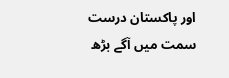اور پاکستان درست سمت میں آگے بڑھ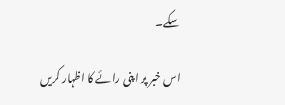سکے۔

اس خبر پر اپنی رائے کا اظہار کریں